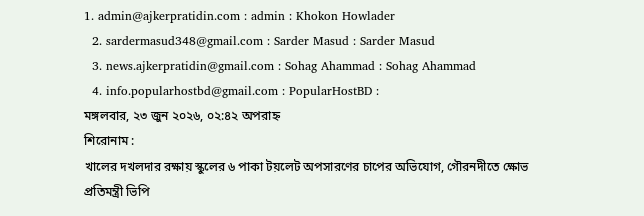1. admin@ajkerpratidin.com : admin : Khokon Howlader
  2. sardermasud348@gmail.com : Sarder Masud : Sarder Masud
  3. news.ajkerpratidin@gmail.com : Sohag Ahammad : Sohag Ahammad
  4. info.popularhostbd@gmail.com : PopularHostBD :
মঙ্গলবার, ২৩ জুন ২০২৬, ০২:৪২ অপরাহ্ন
শিরোনাম :
খালের দখলদার রক্ষায় স্কুলের ৬ পাকা টয়লেট অপসারণের চাপের অভিযোগ, গৌরনদীতে ক্ষোভ প্রতিমন্ত্রী ভিপি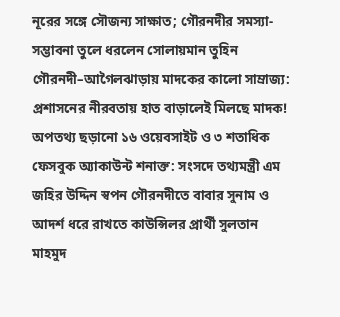নূরের সঙ্গে সৌজন্য সাক্ষাত; গৌরনদীর সমস্যা-সম্ভাবনা তুলে ধরলেন সোলায়মান তুহিন গৌরনদী–আগৈলঝাড়ায় মাদকের কালো সাম্রাজ্য: প্রশাসনের নীরবতায় হাত বাড়ালেই মিলছে মাদক! অপতথ্য ছড়ানো ১৬ ওয়েবসাইট ও ৩ শতাধিক ফেসবুক অ্যাকাউন্ট শনাক্ত: সংসদে তথ্যমন্ত্রী এম জহির উদ্দিন স্বপন গৌরনদীতে বাবার সুনাম ও আদর্শ ধরে রাখতে কাউন্সিলর প্রার্থী সুলতান মাহমুদ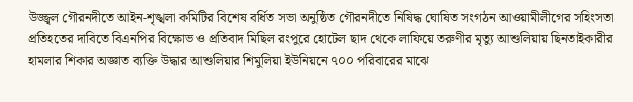উজ্জ্বল গৌরনদীতে আইন-শৃঙ্খলা কমিটির বিশেষ বর্ধিত সভা অনুষ্ঠিত গৌরনদীতে নিষিদ্ধ ঘোষিত সংগঠন আওয়ামীলীগের সহিংসতা প্রতিহতের দাবিতে বিএনপির বিক্ষোভ ও প্রতিবাদ মিছিল রংপুরে হোটেল ছাদ থেকে লাফিয়ে তরুণীর মৃত্যু আশুলিয়ায় ছিনতাইকারীর হামলার শিকার অজ্ঞাত ব্যক্তি উদ্ধার আশুলিয়ার শিমুলিয়া ইউনিয়নে ৭০০ পরিবারের মাঝে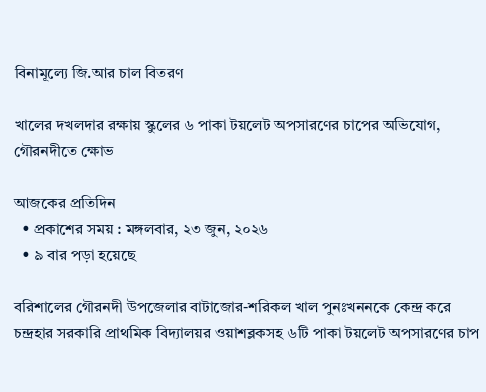বিনামূল্যে জি.আর চাল বিতরণ

খালের দখলদার রক্ষায় স্কুলের ৬ পাকা টয়লেট অপসারণের চাপের অভিযোগ, গৌরনদীতে ক্ষোভ

আজকের প্রতিদিন
  • প্রকাশের সময় : মঙ্গলবার, ২৩ জুন, ২০২৬
  • ৯ বার পড়া হয়েছে

বরিশালের গৌরনদী উপজেলার বাটাজোর-শরিকল খাল পুনঃখননকে কেন্দ্র করে চন্দ্রহার সরকারি প্রাথমিক বিদ্যালয়র ওয়াশব্লকসহ ৬টি পাকা টয়লেট অপসারণের চাপ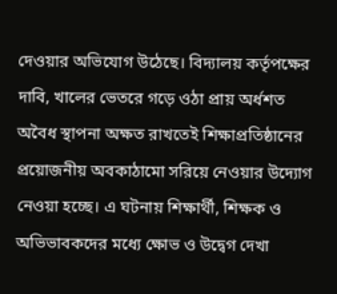দেওয়ার অভিযোগ উঠেছে। বিদ্যালয় কর্তৃপক্ষের দাবি, খালের ভেতরে গড়ে ওঠা প্রায় অর্ধশত অবৈধ স্থাপনা অক্ষত রাখতেই শিক্ষাপ্রতিষ্ঠানের প্রয়োজনীয় অবকাঠামো সরিয়ে নেওয়ার উদ্যোগ নেওয়া হচ্ছে। এ ঘটনায় শিক্ষার্থী, শিক্ষক ও অভিভাবকদের মধ্যে ক্ষোভ ও উদ্বেগ দেখা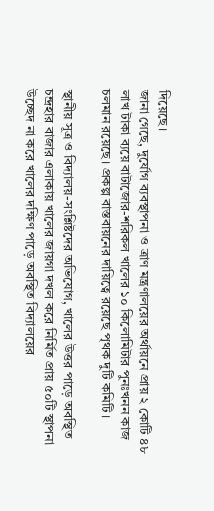দিয়েছে।
জানা গেছে, দুর্যোগ ব্যবস্থাপনা ও ত্রাণ মন্ত্রণালয়ের অর্থায়নে প্রায় ২ কোটি ৪৮ লাখ টাকা ব্যয়ে বাটাজোর-শরিকল খালের ১০ কিলোমিটার পুনঃখনন কাজ চলমান রয়েছে। প্রকল্প বাস্তবায়নের দায়িত্বে রয়েছে পৃথক দুটি কমিটি।

স্থানীয় সূত্র ও বিদ্যালয়-সংশ্লিষ্টদের অভিযোগ, খালের উত্তর পাড়ে অবস্থিত চন্দ্রহার বাজার এলাকায় খালের জায়গা দখল করে নির্মিত প্রায় ৫০টি স্থাপনা উচ্ছেদ না করে খালের দক্ষিণ পাড়ে অবস্থিত বিদ্যালয়ের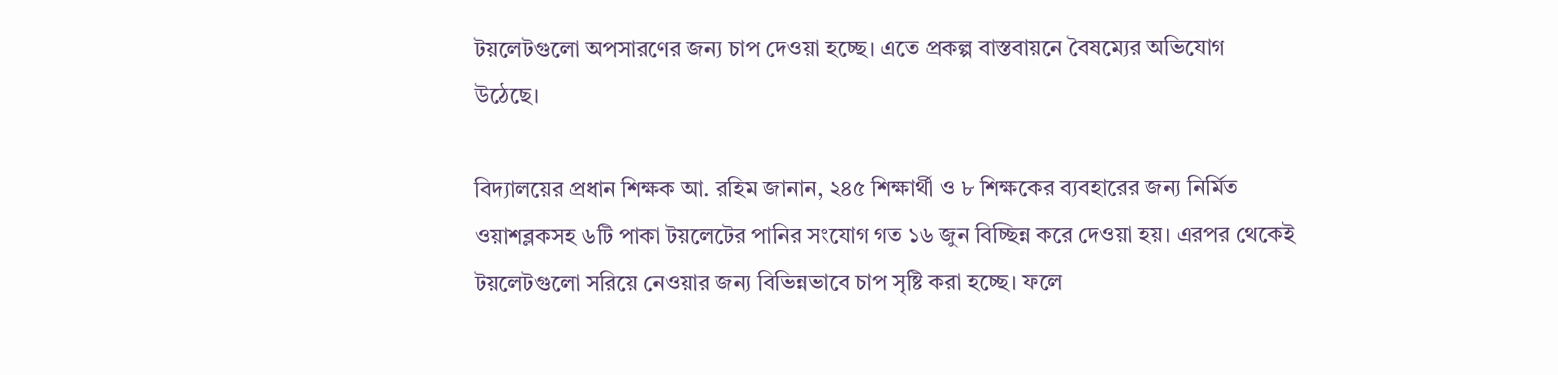টয়লেটগুলো অপসারণের জন্য চাপ দেওয়া হচ্ছে। এতে প্রকল্প বাস্তবায়নে বৈষম্যের অভিযোগ উঠেছে।

বিদ্যালয়ের প্রধান শিক্ষক আ. রহিম জানান, ২৪৫ শিক্ষার্থী ও ৮ শিক্ষকের ব্যবহারের জন্য নির্মিত ওয়াশব্লকসহ ৬টি পাকা টয়লেটের পানির সংযোগ গত ১৬ জুন বিচ্ছিন্ন করে দেওয়া হয়। এরপর থেকেই টয়লেটগুলো সরিয়ে নেওয়ার জন্য বিভিন্নভাবে চাপ সৃষ্টি করা হচ্ছে। ফলে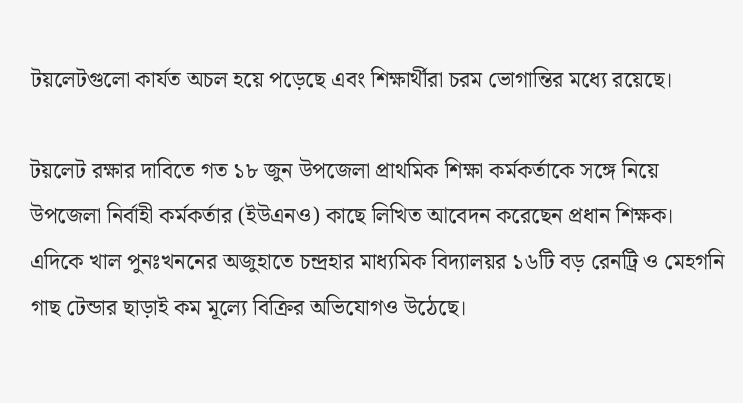টয়লেটগুলো কার্যত অচল হয়ে পড়েছে এবং শিক্ষার্থীরা চরম ভোগান্তির মধ্যে রয়েছে।

টয়লেট রক্ষার দাবিতে গত ১৮ জুন উপজেলা প্রাথমিক শিক্ষা কর্মকর্তাকে সঙ্গে নিয়ে উপজেলা নির্বাহী কর্মকর্তার (ইউএনও) কাছে লিখিত আবেদন করেছেন প্রধান শিক্ষক।
এদিকে খাল পুনঃখননের অজুহাতে চন্দ্রহার মাধ্যমিক বিদ্যালয়র ১৬টি বড় রেনট্রি ও মেহগনি গাছ টেন্ডার ছাড়াই কম মূল্যে বিক্রির অভিযোগও উঠেছে।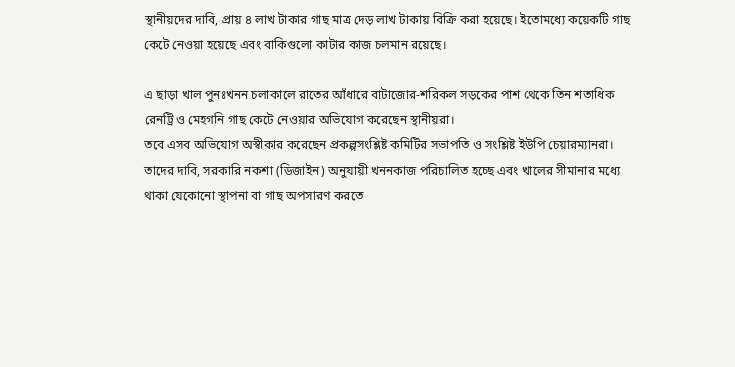স্থানীয়দের দাবি, প্রায় ৪ লাখ টাকার গাছ মাত্র দেড় লাখ টাকায় বিক্রি করা হয়েছে। ইতোমধ্যে কয়েকটি গাছ কেটে নেওয়া হয়েছে এবং বাকিগুলো কাটার কাজ চলমান রয়েছে।

এ ছাড়া খাল পুনঃখনন চলাকালে রাতের আঁধারে বাটাজোর-শরিকল সড়কের পাশ থেকে তিন শতাধিক রেনট্রি ও মেহগনি গাছ কেটে নেওয়ার অভিযোগ করেছেন স্থানীয়রা।
তবে এসব অভিযোগ অস্বীকার করেছেন প্রকল্পসংশ্লিষ্ট কমিটির সভাপতি ও সংশ্লিষ্ট ইউপি চেয়ারম্যানরা। তাদের দাবি, সরকারি নকশা (ডিজাইন) অনুযায়ী খননকাজ পরিচালিত হচ্ছে এবং খালের সীমানার মধ্যে থাকা যেকোনো স্থাপনা বা গাছ অপসারণ করতে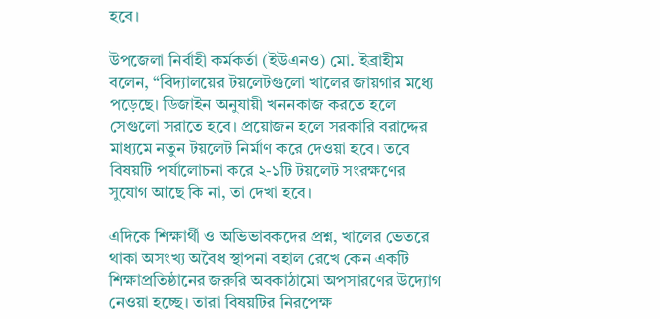হবে।

উপজেলা নির্বাহী কর্মকর্তা (ইউএনও) মো. ইব্রাহীম বলেন, “বিদ্যালয়ের টয়লেটগুলো খালের জায়গার মধ্যে পড়েছে। ডিজাইন অনুযায়ী খননকাজ করতে হলে সেগুলো সরাতে হবে। প্রয়োজন হলে সরকারি বরাদ্দের মাধ্যমে নতুন টয়লেট নির্মাণ করে দেওয়া হবে। তবে বিষয়টি পর্যালোচনা করে ২-১টি টয়লেট সংরক্ষণের সুযোগ আছে কি না, তা দেখা হবে।

এদিকে শিক্ষার্থী ও অভিভাবকদের প্রশ্ন, খালের ভেতরে থাকা অসংখ্য অবৈধ স্থাপনা বহাল রেখে কেন একটি শিক্ষাপ্রতিষ্ঠানের জরুরি অবকাঠামো অপসারণের উদ্যোগ নেওয়া হচ্ছে। তারা বিষয়টির নিরপেক্ষ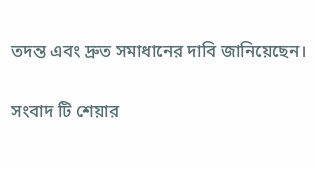তদন্ত এবং দ্রুত সমাধানের দাবি জানিয়েছেন।

সংবাদ টি শেয়ার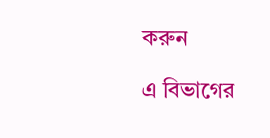করুন

এ বিভাগের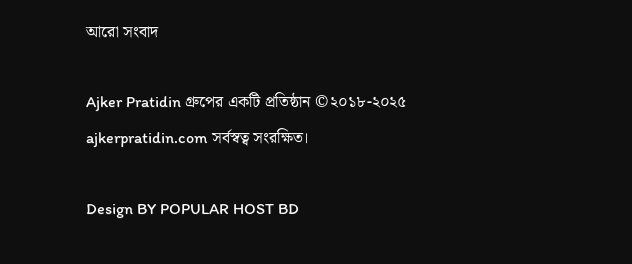আরো সংবাদ

Ajker Pratidin গ্রুপের একটি প্রতিষ্ঠান ©২০১৮-২০২৫ ajkerpratidin.com সর্বস্বত্ব সংরক্ষিত।

Design BY POPULAR HOST BD